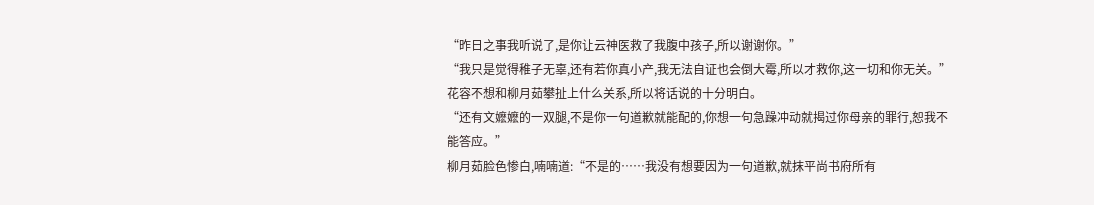“昨日之事我听说了,是你让云神医救了我腹中孩子,所以谢谢你。”
“我只是觉得稚子无辜,还有若你真小产,我无法自证也会倒大霉,所以才救你,这一切和你无关。”
花容不想和柳月茹攀扯上什么关系,所以将话说的十分明白。
“还有文嬷嬷的一双腿,不是你一句道歉就能配的,你想一句急躁冲动就揭过你母亲的罪行,恕我不能答应。”
柳月茹脸色惨白,喃喃道:“不是的……我没有想要因为一句道歉,就抹平尚书府所有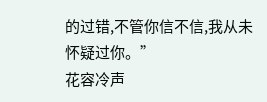的过错,不管你信不信,我从未怀疑过你。”
花容冷声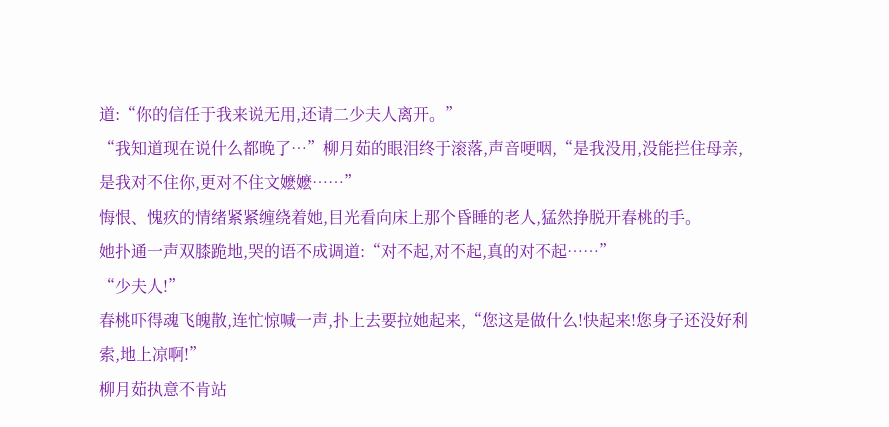道:“你的信任于我来说无用,还请二少夫人离开。”
“我知道现在说什么都晚了…”柳月茹的眼泪终于滚落,声音哽咽,“是我没用,没能拦住母亲,是我对不住你,更对不住文嬷嬷……”
悔恨、愧疚的情绪紧紧缠绕着她,目光看向床上那个昏睡的老人,猛然挣脱开春桃的手。
她扑通一声双膝跪地,哭的语不成调道:“对不起,对不起,真的对不起……”
“少夫人!”
春桃吓得魂飞魄散,连忙惊喊一声,扑上去要拉她起来,“您这是做什么!快起来!您身子还没好利索,地上凉啊!”
柳月茹执意不肯站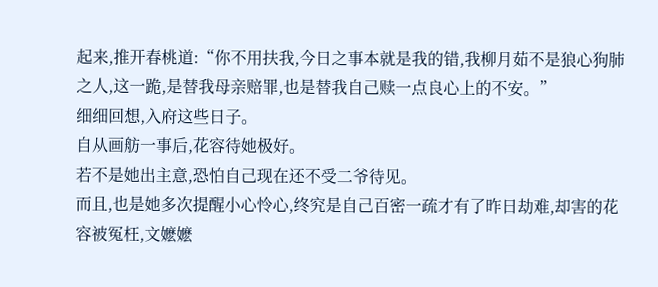起来,推开春桃道:“你不用扶我,今日之事本就是我的错,我柳月茹不是狼心狗肺之人,这一跪,是替我母亲赔罪,也是替我自己赎一点良心上的不安。”
细细回想,入府这些日子。
自从画舫一事后,花容待她极好。
若不是她出主意,恐怕自己现在还不受二爷待见。
而且,也是她多次提醒小心怜心,终究是自己百密一疏才有了昨日劫难,却害的花容被冤枉,文嬷嬷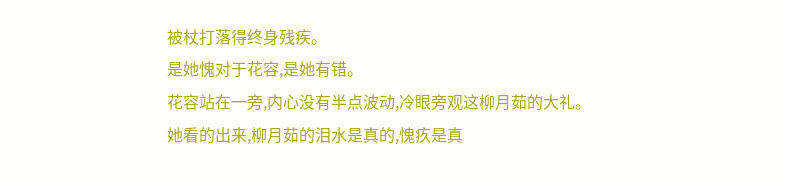被杖打落得终身残疾。
是她愧对于花容,是她有错。
花容站在一旁,内心没有半点波动,冷眼旁观这柳月茹的大礼。
她看的出来,柳月茹的泪水是真的,愧疚是真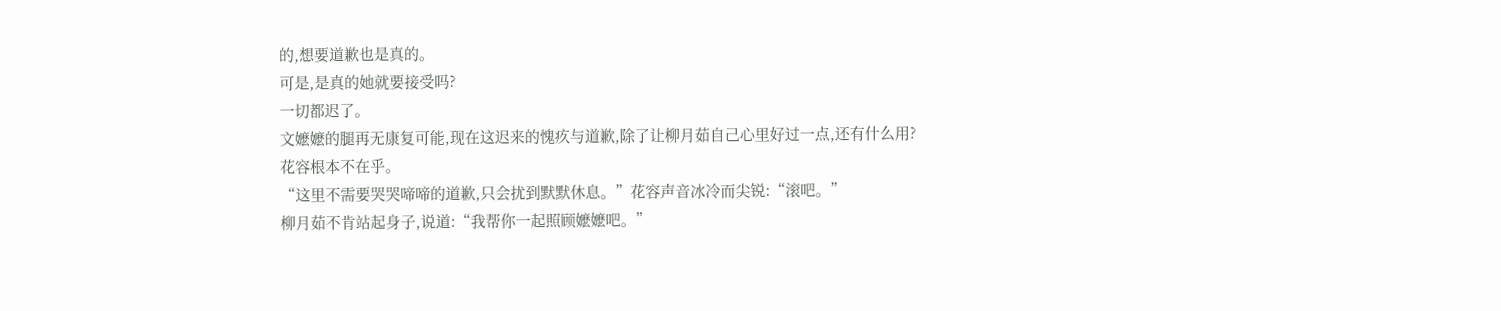的,想要道歉也是真的。
可是,是真的她就要接受吗?
一切都迟了。
文嬷嬷的腿再无康复可能,现在这迟来的愧疚与道歉,除了让柳月茹自己心里好过一点,还有什么用?
花容根本不在乎。
“这里不需要哭哭啼啼的道歉,只会扰到默默休息。”花容声音冰冷而尖锐:“滚吧。”
柳月茹不肯站起身子,说道:“我帮你一起照顾嬷嬷吧。”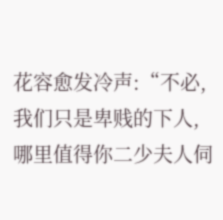花容愈发冷声:“不必,我们只是卑贱的下人,哪里值得你二少夫人伺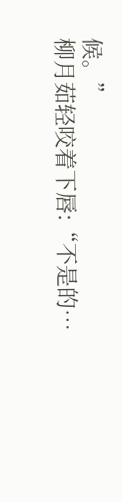候。”
柳月茹轻咬着下唇:“不是的…